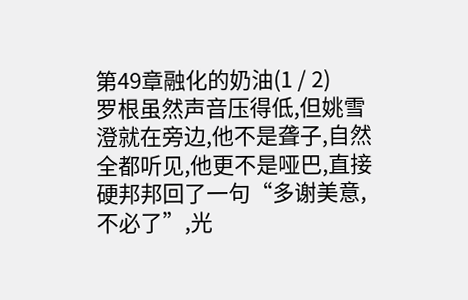第49章融化的奶油(1 / 2)
罗根虽然声音压得低,但姚雪澄就在旁边,他不是聋子,自然全都听见,他更不是哑巴,直接硬邦邦回了一句“多谢美意,不必了”,光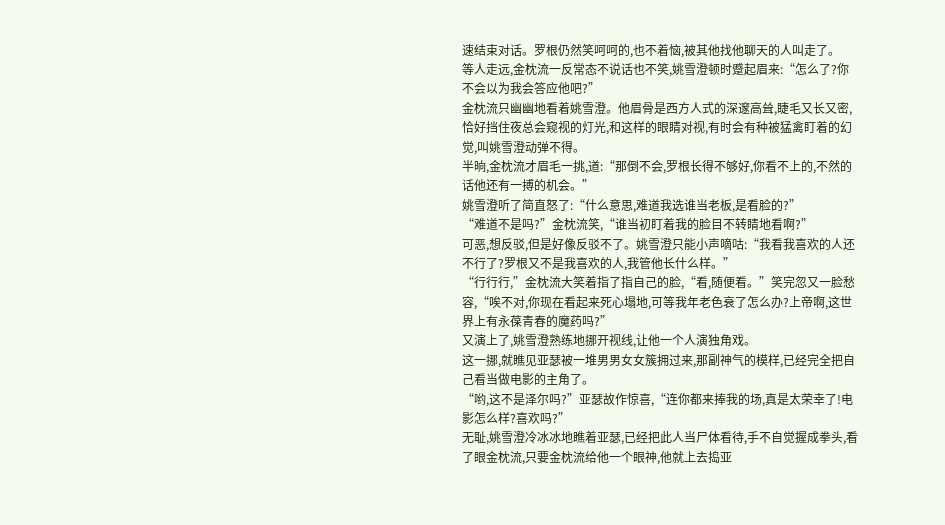速结束对话。罗根仍然笑呵呵的,也不着恼,被其他找他聊天的人叫走了。
等人走远,金枕流一反常态不说话也不笑,姚雪澄顿时蹙起眉来:“怎么了?你不会以为我会答应他吧?”
金枕流只幽幽地看着姚雪澄。他眉骨是西方人式的深邃高耸,睫毛又长又密,恰好挡住夜总会窥视的灯光,和这样的眼睛对视,有时会有种被猛禽盯着的幻觉,叫姚雪澄动弹不得。
半晌,金枕流才眉毛一挑,道:“那倒不会,罗根长得不够好,你看不上的,不然的话他还有一搏的机会。”
姚雪澄听了简直怒了:“什么意思,难道我选谁当老板,是看脸的?”
“难道不是吗?”金枕流笑,“谁当初盯着我的脸目不转睛地看啊?”
可恶,想反驳,但是好像反驳不了。姚雪澄只能小声嘀咕:“我看我喜欢的人还不行了?罗根又不是我喜欢的人,我管他长什么样。”
“行行行,”金枕流大笑着指了指自己的脸,“看,随便看。”笑完忽又一脸愁容,“唉不对,你现在看起来死心塌地,可等我年老色衰了怎么办?上帝啊,这世界上有永葆青春的魔药吗?”
又演上了,姚雪澄熟练地挪开视线,让他一个人演独角戏。
这一挪,就瞧见亚瑟被一堆男男女女簇拥过来,那副神气的模样,已经完全把自己看当做电影的主角了。
“哟,这不是泽尔吗?”亚瑟故作惊喜,“连你都来捧我的场,真是太荣幸了!电影怎么样?喜欢吗?”
无耻,姚雪澄冷冰冰地瞧着亚瑟,已经把此人当尸体看待,手不自觉握成拳头,看了眼金枕流,只要金枕流给他一个眼神,他就上去捣亚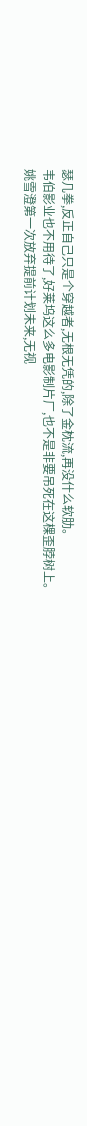瑟几拳,反正自己只是个穿越者,无根无凭的,除了金枕流,再没什么软肋。
韦伯影业也不用待了,好莱坞这么多电影制片厂,也不是非要吊死在这棵歪脖树上。
姚雪澄第一次放弃提前计划未来,无视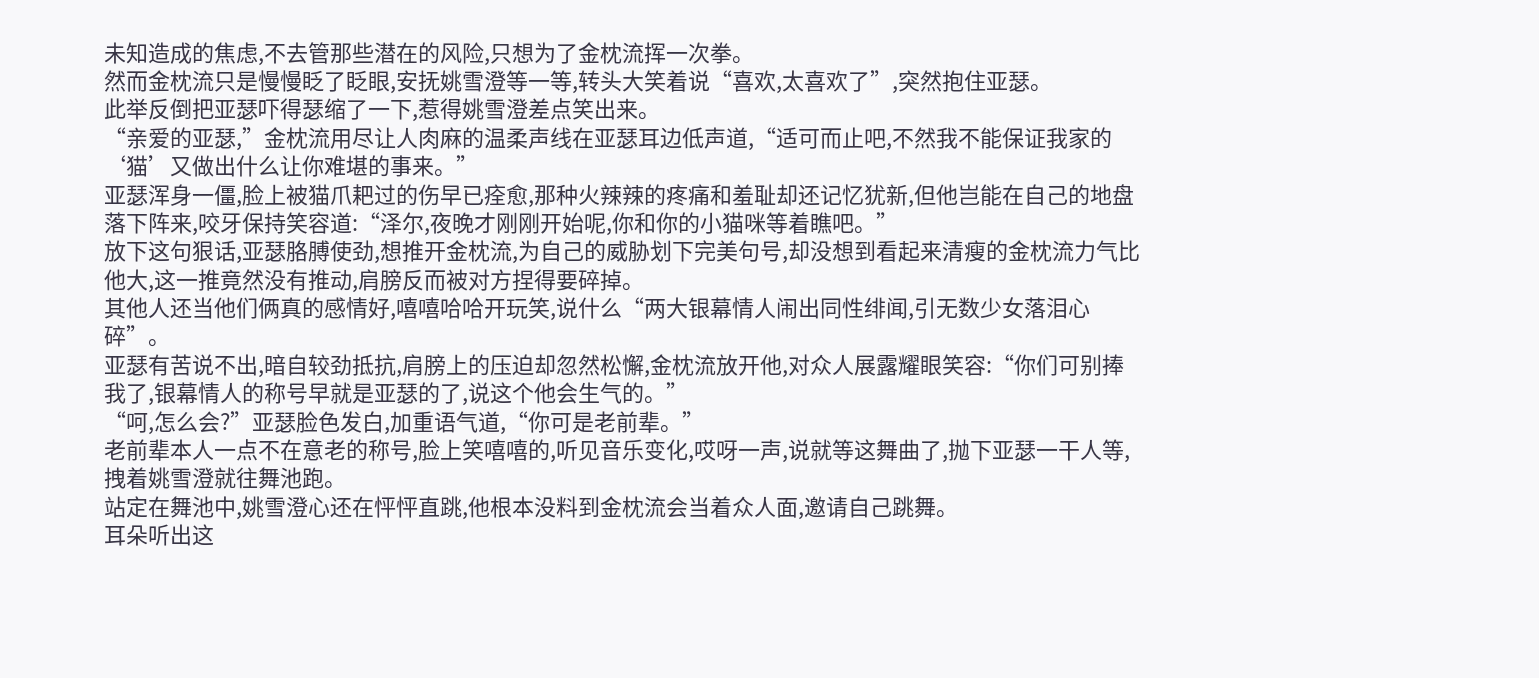未知造成的焦虑,不去管那些潜在的风险,只想为了金枕流挥一次拳。
然而金枕流只是慢慢眨了眨眼,安抚姚雪澄等一等,转头大笑着说“喜欢,太喜欢了”,突然抱住亚瑟。
此举反倒把亚瑟吓得瑟缩了一下,惹得姚雪澄差点笑出来。
“亲爱的亚瑟,”金枕流用尽让人肉麻的温柔声线在亚瑟耳边低声道,“适可而止吧,不然我不能保证我家的‘猫’又做出什么让你难堪的事来。”
亚瑟浑身一僵,脸上被猫爪耙过的伤早已痊愈,那种火辣辣的疼痛和羞耻却还记忆犹新,但他岂能在自己的地盘落下阵来,咬牙保持笑容道:“泽尔,夜晚才刚刚开始呢,你和你的小猫咪等着瞧吧。”
放下这句狠话,亚瑟胳膊使劲,想推开金枕流,为自己的威胁划下完美句号,却没想到看起来清瘦的金枕流力气比他大,这一推竟然没有推动,肩膀反而被对方捏得要碎掉。
其他人还当他们俩真的感情好,嘻嘻哈哈开玩笑,说什么“两大银幕情人闹出同性绯闻,引无数少女落泪心碎”。
亚瑟有苦说不出,暗自较劲抵抗,肩膀上的压迫却忽然松懈,金枕流放开他,对众人展露耀眼笑容:“你们可别捧我了,银幕情人的称号早就是亚瑟的了,说这个他会生气的。”
“呵,怎么会?”亚瑟脸色发白,加重语气道,“你可是老前辈。”
老前辈本人一点不在意老的称号,脸上笑嘻嘻的,听见音乐变化,哎呀一声,说就等这舞曲了,抛下亚瑟一干人等,拽着姚雪澄就往舞池跑。
站定在舞池中,姚雪澄心还在怦怦直跳,他根本没料到金枕流会当着众人面,邀请自己跳舞。
耳朵听出这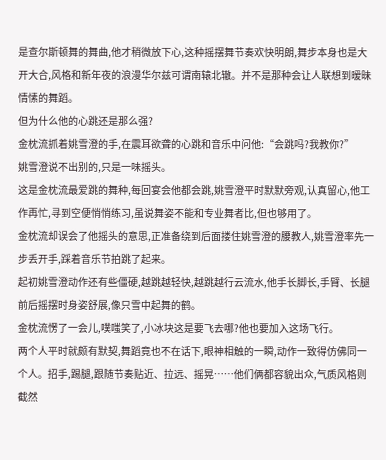是查尔斯顿舞的舞曲,他才稍微放下心,这种摇摆舞节奏欢快明朗,舞步本身也是大开大合,风格和新年夜的浪漫华尔兹可谓南辕北辙。并不是那种会让人联想到暧昧情愫的舞蹈。
但为什么他的心跳还是那么强?
金枕流抓着姚雪澄的手,在震耳欲聋的心跳和音乐中问他:“会跳吗?我教你?”
姚雪澄说不出别的,只是一味摇头。
这是金枕流最爱跳的舞种,每回宴会他都会跳,姚雪澄平时默默旁观,认真留心,他工作再忙,寻到空便悄悄练习,虽说舞姿不能和专业舞者比,但也够用了。
金枕流却误会了他摇头的意思,正准备绕到后面搂住姚雪澄的腰教人,姚雪澄率先一步丢开手,踩着音乐节拍跳了起来。
起初姚雪澄动作还有些僵硬,越跳越轻快,越跳越行云流水,他手长脚长,手臂、长腿前后摇摆时身姿舒展,像只雪中起舞的鹤。
金枕流愣了一会儿,噗嗤笑了,小冰块这是要飞去哪?他也要加入这场飞行。
两个人平时就颇有默契,舞蹈竟也不在话下,眼神相触的一瞬,动作一致得仿佛同一个人。招手,踢腿,跟随节奏贴近、拉远、摇晃……他们俩都容貌出众,气质风格则截然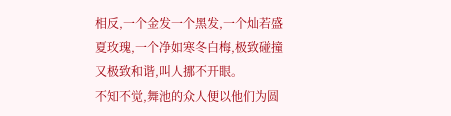相反,一个金发一个黑发,一个灿若盛夏玫瑰,一个净如寒冬白梅,极致碰撞又极致和谐,叫人挪不开眼。
不知不觉,舞池的众人便以他们为圆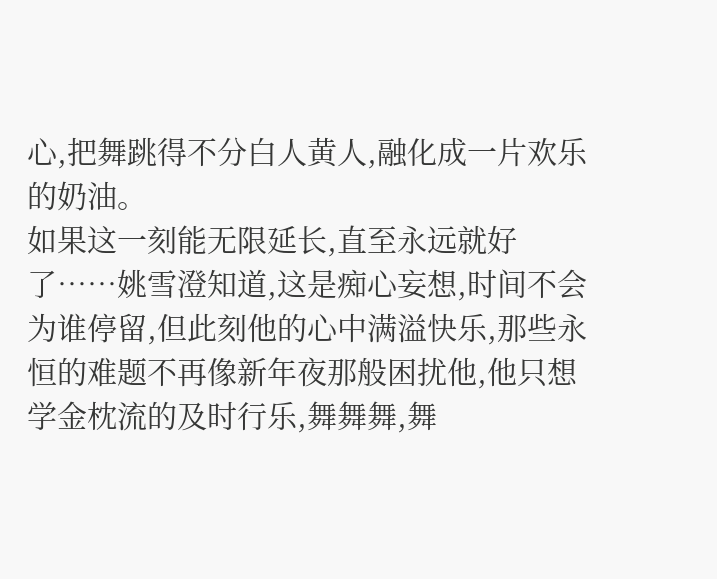心,把舞跳得不分白人黄人,融化成一片欢乐的奶油。
如果这一刻能无限延长,直至永远就好了……姚雪澄知道,这是痴心妄想,时间不会为谁停留,但此刻他的心中满溢快乐,那些永恒的难题不再像新年夜那般困扰他,他只想学金枕流的及时行乐,舞舞舞,舞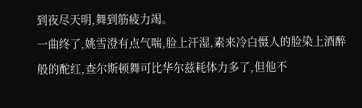到夜尽天明,舞到筋疲力竭。
一曲终了,姚雪澄有点气喘,脸上汗湿,素来冷白慑人的脸染上酒醉般的酡红,查尔斯顿舞可比华尔兹耗体力多了,但他不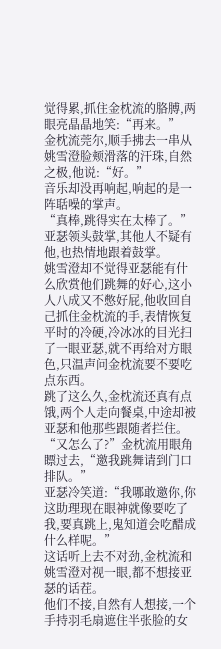觉得累,抓住金枕流的胳膊,两眼亮晶晶地笑:“再来。”
金枕流莞尔,顺手拂去一串从姚雪澄脸颊滑落的汗珠,自然之极,他说:“好。”
音乐却没再响起,响起的是一阵聒噪的掌声。
“真棒,跳得实在太棒了。”亚瑟领头鼓掌,其他人不疑有他,也热情地跟着鼓掌。
姚雪澄却不觉得亚瑟能有什么欣赏他们跳舞的好心,这小人八成又不憋好屁,他收回自己抓住金枕流的手,表情恢复平时的冷硬,冷冰冰的目光扫了一眼亚瑟,就不再给对方眼色,只温声问金枕流要不要吃点东西。
跳了这么久,金枕流还真有点饿,两个人走向餐桌,中途却被亚瑟和他那些跟随者拦住。
“又怎么了?”金枕流用眼角瞟过去,“邀我跳舞请到门口排队。”
亚瑟冷笑道:“我哪敢邀你,你这助理现在眼神就像要吃了我,要真跳上,鬼知道会吃醋成什么样呢。”
这话听上去不对劲,金枕流和姚雪澄对视一眼,都不想接亚瑟的话茬。
他们不接,自然有人想接,一个手持羽毛扇遮住半张脸的女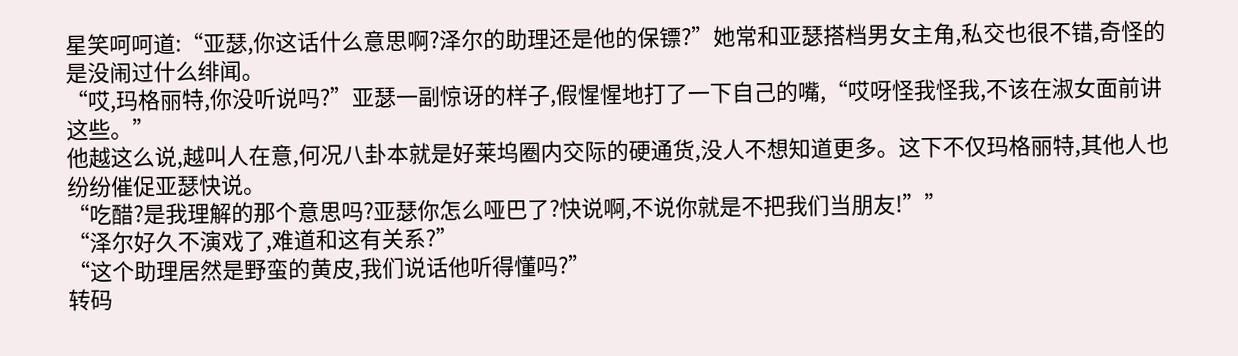星笑呵呵道:“亚瑟,你这话什么意思啊?泽尔的助理还是他的保镖?”她常和亚瑟搭档男女主角,私交也很不错,奇怪的是没闹过什么绯闻。
“哎,玛格丽特,你没听说吗?”亚瑟一副惊讶的样子,假惺惺地打了一下自己的嘴,“哎呀怪我怪我,不该在淑女面前讲这些。”
他越这么说,越叫人在意,何况八卦本就是好莱坞圈内交际的硬通货,没人不想知道更多。这下不仅玛格丽特,其他人也纷纷催促亚瑟快说。
“吃醋?是我理解的那个意思吗?亚瑟你怎么哑巴了?快说啊,不说你就是不把我们当朋友!””
“泽尔好久不演戏了,难道和这有关系?”
“这个助理居然是野蛮的黄皮,我们说话他听得懂吗?”
转码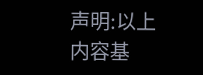声明:以上内容基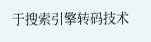于搜索引擎转码技术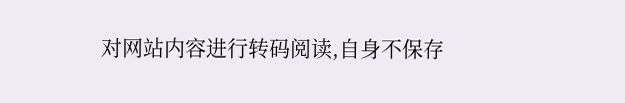对网站内容进行转码阅读,自身不保存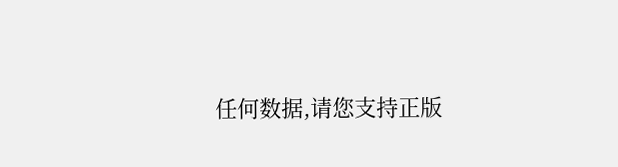任何数据,请您支持正版